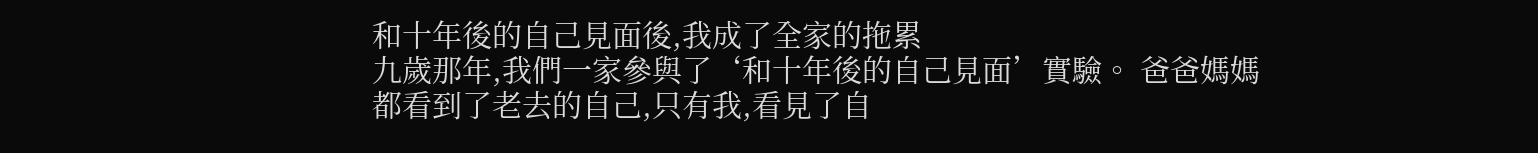和十年後的自己見面後,我成了全家的拖累
九歲那年,我們一家參與了‘和十年後的自己見面’實驗。 爸爸媽媽都看到了老去的自己,只有我,看見了自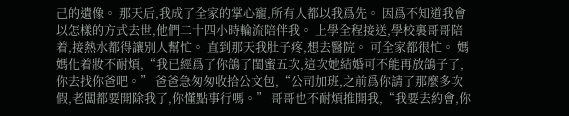己的遺像。 那天后,我成了全家的掌心寵,所有人都以我爲先。 因爲不知道我會以怎樣的方式去世,他們二十四小時輪流陪伴我。 上學全程接送,學校裏哥哥陪着,接熱水都得讓別人幫忙。 直到那天我肚子疼,想去醫院。 可全家都很忙。 媽媽化着妝不耐煩,“我已經爲了你鴿了閨蜜五次,這次她結婚可不能再放鴿子了,你去找你爸吧。” 爸爸急匆匆收拾公文包,“公司加班,之前爲你請了那麼多次假,老闆都要開除我了,你懂點事行嗎。” 哥哥也不耐煩推開我,“我要去約會,你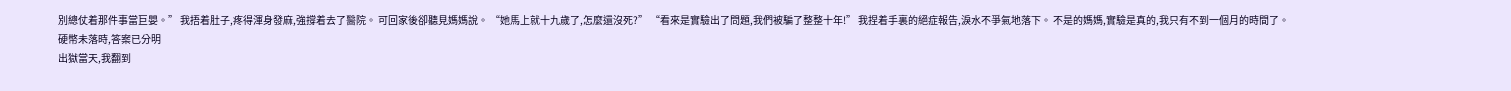別總仗着那件事當巨嬰。” 我捂着肚子,疼得渾身發麻,強撐着去了醫院。 可回家後卻聽見媽媽說。 “她馬上就十九歲了,怎麼還沒死?” “看來是實驗出了問題,我們被騙了整整十年!” 我捏着手裏的絕症報告,淚水不爭氣地落下。 不是的媽媽,實驗是真的,我只有不到一個月的時間了。
硬幣未落時,答案已分明
出獄當天,我翻到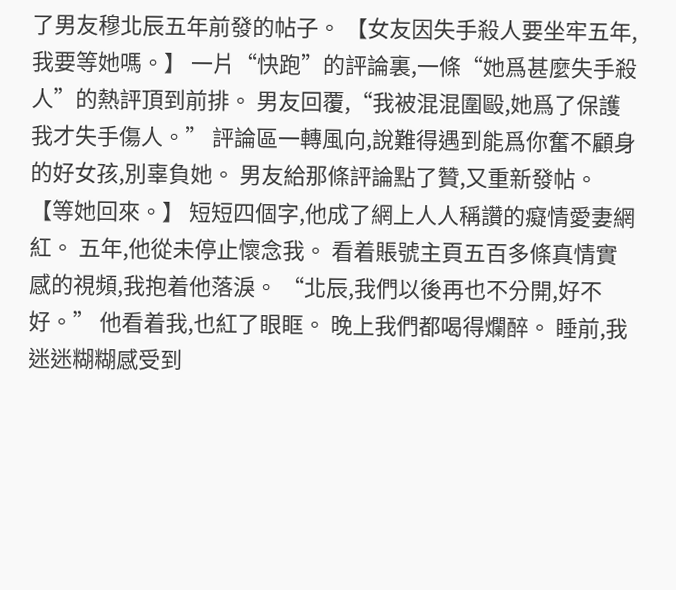了男友穆北辰五年前發的帖子。 【女友因失手殺人要坐牢五年,我要等她嗎。】 一片“快跑”的評論裏,一條“她爲甚麼失手殺人”的熱評頂到前排。 男友回覆,“我被混混圍毆,她爲了保護我才失手傷人。” 評論區一轉風向,說難得遇到能爲你奮不顧身的好女孩,別辜負她。 男友給那條評論點了贊,又重新發帖。 【等她回來。】 短短四個字,他成了網上人人稱讚的癡情愛妻網紅。 五年,他從未停止懷念我。 看着賬號主頁五百多條真情實感的視頻,我抱着他落淚。 “北辰,我們以後再也不分開,好不好。” 他看着我,也紅了眼眶。 晚上我們都喝得爛醉。 睡前,我迷迷糊糊感受到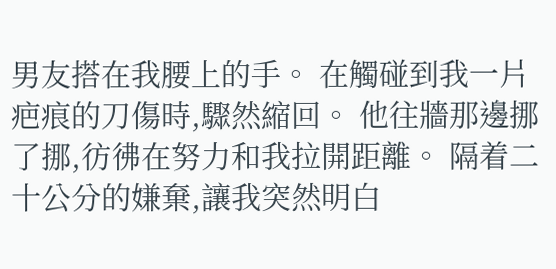男友搭在我腰上的手。 在觸碰到我一片疤痕的刀傷時,驟然縮回。 他往牆那邊挪了挪,彷彿在努力和我拉開距離。 隔着二十公分的嫌棄,讓我突然明白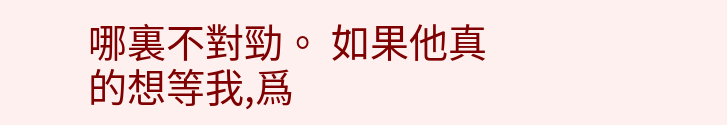哪裏不對勁。 如果他真的想等我,爲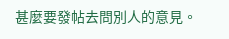甚麼要發帖去問別人的意見。